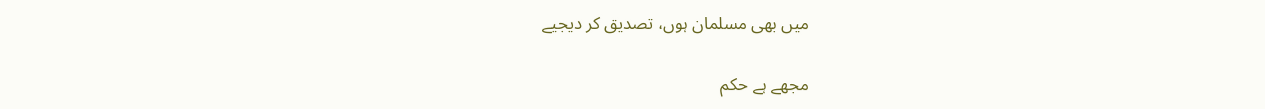میں بھی مسلمان ہوں، تصدیق کر دیجیے

مجھے ہے حکم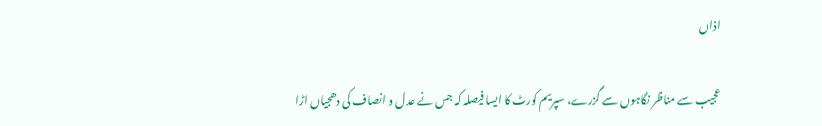اذاں

عجیب سے مناظر نگاہوں سے گزرے، سپریم کورٹ کا ایسا فیصلہ کہ جس نے عدل و انصاف کی دھجیاں اڑا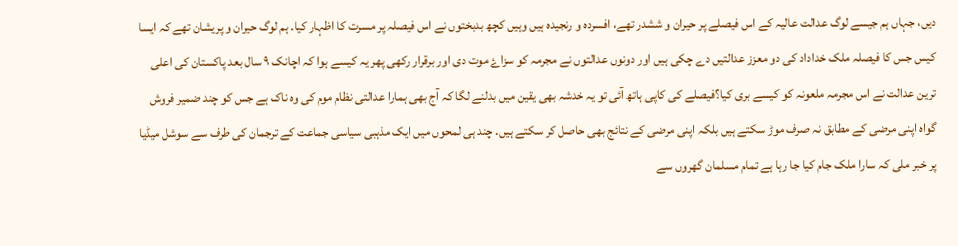دیں، جہاں ہم جیسے لوگ عدالت عالیہ کے اس فیصلے پر حیران و ششدر تھے، افسردہ و رنجیدہ ہیں وہیں کچھ بدبختوں نے اس فیصلہ پر مسرت کا اظہار کیا. ہم لوگ حیران و پریشان تھے کہ ایسا کیس جس کا فیصلہ ملک خداداد کی دو معزز عدالتیں دے چکی ہیں اور دونوں عدالتوں نے مجرمہ کو سزاۓ موت دی اور برقرار رکھی پھر یہ کیسے ہوا کہ اچانک ٩ سال بعد پاکستان کی اعلی ترین عدالت نے اس مجرمہ ملعونہ کو کیسے بری کیا؟فیصلے کی کاپی ہاتھ آئی تو یہ خدشہ بھی یقین میں بدلنے لگا کہ آج بھی ہمارا عدالتی نظام موم کی وہ ناک ہے جس کو چند ضمیر فروش گواہ اپنی مرضی کے مطابق نہ صرف موڑ سکتے ہیں بلکہ اپنی مرضی کے نتائج بھی حاصل کر سکتے ہیں. چند ہی لمحوں میں ایک مذہبی سیاسی جماعت کے ترجمان کی طرف سے سوشل میڈیا پر خبر ملی کہ سارا ملک جام کیا جا رہا ہے تمام مسلمان گھروں سے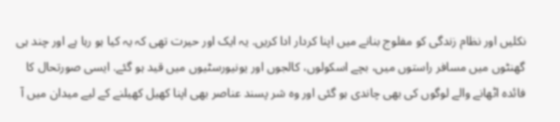نکلیں اور نظام زندگی کو مفلوج بنانے میں اپنا کردار ادا کریں. یہ ایک اور حیرت تھی کہ یہ کیا ہو رہا ہے اور چند ہی گھنٹوں میں مسافر راستوں میں، بچے اسکولوں، کالجوں اور یونیورسٹیوں میں قید ہو گئے. ایسی صورتحال کا فائدہ اٹھانے والے لوگوں کی بھی چاندی ہو گئی اور وہ شر پسند عناصر بھی اپنا کھیل کھیلنے کے لیے میدان میں آ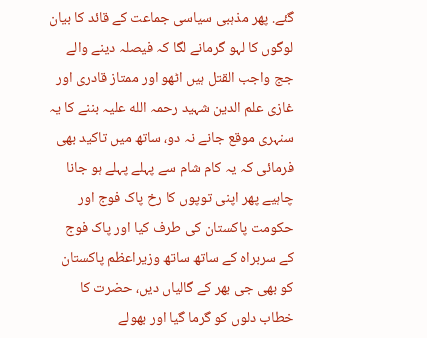گئے. پھر مذہبی سیاسی جماعت کے قائد کا بیان لوگوں کا لہو گرمانے لگا کہ فیصلہ دینے والے جج واجب القتل ہیں اٹھو اور ممتاز قادری اور غازی علم الدین شہید رحمہ الله علیہ بننے کا یہ سنہری موقع جانے نہ دو، ساتھ میں تاکید بھی فرمائی کہ یہ کام شام سے پہلے پہلے ہو جانا چاہیے پھر اپنی توپوں کا رخ پاک فوج اور حکومت پاکستان کی طرف کیا اور پاک فوج کے سربراہ کے ساتھ ساتھ وزیراعظم پاکستان کو بھی جی بھر کے گالیاں دیں، حضرت کا خطاب دلوں کو گرما گیا اور بھولے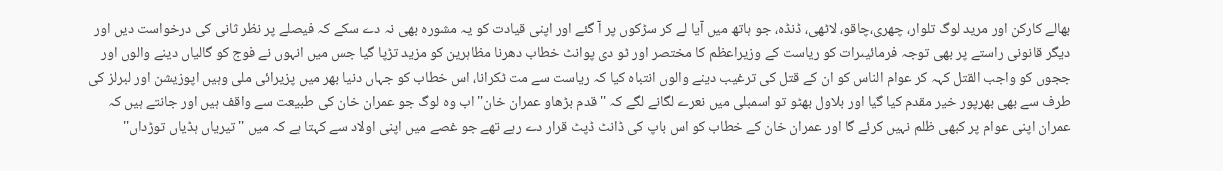بھالے کارکن اور مرید لوگ تلوار، چھری،چاقو، لاٹھی، ڈنڈہ، جو ہاتھ میں آیا لے کر سڑکوں پر آ گئے اور اپنی قیادت کو یہ مشورہ بھی نہ دے سکے کہ فیصلے پر نظر ثانی کی درخواست دیں اور دیگر قانونی راستے پر بھی توجہ فرمائیںرات کو ریاست کے وزیراعظم کا مختصر اور ٹو دی پوانٹ خطاب دھرنا مظاہرین کو مزید تڑپا گیا جس میں انہوں نے فوج کو گالیاں دینے والوں اور ججوں کو واجب القتل کہہ کر عوام الناس کو ان کے قتل کی ترغیب دینے والوں انتباہ کیا کہ ریاست سے مت ٹکرانا، اس خطاب کو جہاں دنیا بھر میں پزیرائی ملی وہیں اپوزیشن اور لبرلز کی طرف سے بھی بھرپور خیر مقدم کیا گیا اور بلاول بھٹو تو اسمبلی میں نعرے لگانے لگے کہ ''قدم بڑھاو عمران خان'' اب وہ لوگ جو عمران خان کی طبیعت سے واقف ہیں اور جانتے ہیں کہ عمران اپنی عوام پر کبھی ظلم نہیں کرئے گا اور عمران خان کے خطاب کو اس باپ کی ڈانٹ ڈپٹ قرار دے رہے تھے جو غصے میں اپنی اولاد سے کہتا ہے کہ میں ''تیریاں ہڈیاں توڑداں''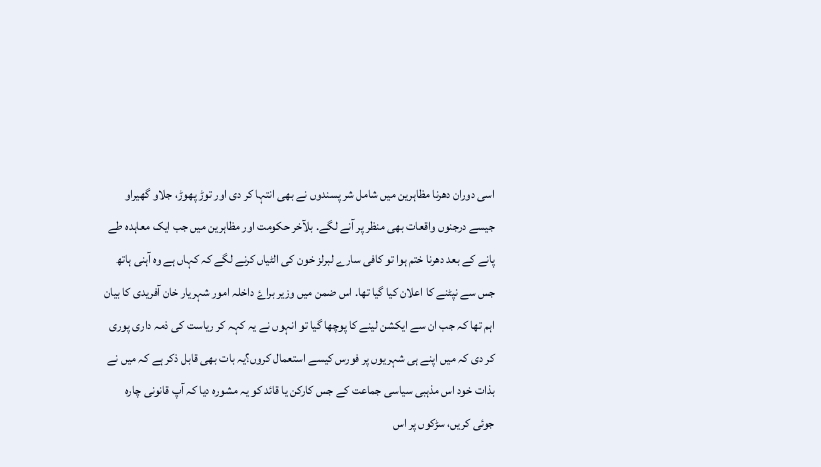اسی دوران دھرنا مظاہرین میں شامل شر پسندوں نے بھی انتہا کر دی اور توڑ پھوڑ، جلاو گھیراو جیسے درجنوں واقعات بھی منظر پر آنے لگے. بلآخر حکومت اور مظاہرین میں جب ایک معاہدہ طے پانے کے بعد دھرنا ختم ہوا تو کافی سارے لبرلز خون کی الٹیاں کرنے لگے کہ کہاں ہے وہ آہنی ہاتھ جس سے نپٹنے کا اعلان کیا گیا تھا. اس ضمن میں وزیر براۓ داخلہ امور شہریار خان آفریدی کا بیان اہم تھا کہ جب ان سے ایکشن لینے کا پوچھا گیا تو انہوں نے یہ کہہ کر ریاست کی ذمہ داری پوری کر دی کہ میں اپنے ہی شہریوں پر فورس کیسے استعمال کروں؟یہ بات بھی قابل ذکر ہے کہ میں نے بذات خود اس مذہبی سیاسی جماعت کے جس کارکن یا قائد کو یہ مشورہ دیا کہ آپ قانونی چارہ جوئی کریں، سڑکوں پر اس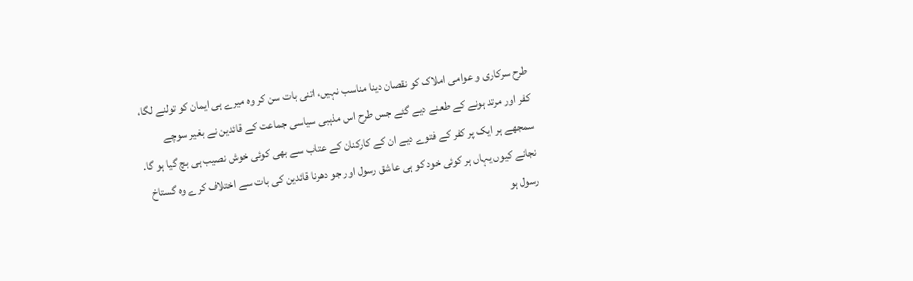طرح سرکاری و عوامی املاک کو نقصان دینا مناسب نہیں، اتنی بات سن کر وہ میرے ہی ایمان کو تولنے لگا، کفر اور مرتد ہونے کے طعنے دیے گئے جس طرح اس مذہبی سیاسی جماعت کے قائدین نے بغیر سوچے سمجھے ہر ایک پر کفر کے فتوے دیے ان کے کارکنان کے عتاب سے بھی کوئی خوش نصیب ہی بچ گیا ہو گا. نجانے کیوں یہاں ہر کوئی خود کو ہی عاشق رسول اور جو دھرنا قائدین کی بات سے اختلاف کرے وہ گستاخ رسول ہو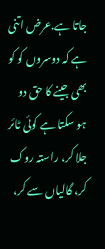جاتا ہے.عرض اتنی ہے کہ دوسروں کو کو بھی جینے کا حق دو ہو سکتا ہے کوئی ٹائر جلا کر، راستہ روک کر، گالیاں سے کر،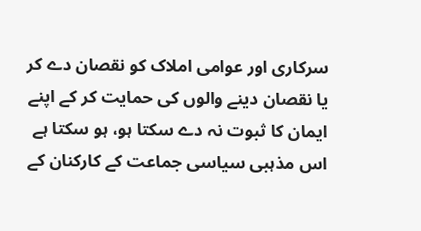سرکاری اور عوامی املاک کو نقصان دے کر یا نقصان دینے والوں کی حمایت کر کے اپنے ایمان کا ثبوت نہ دے سکتا ہو، ہو سکتا ہے اس مذہبی سیاسی جماعت کے کارکنان کے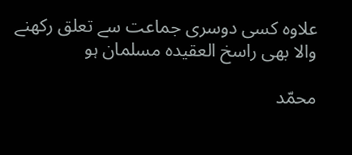علاوہ کسی دوسری جماعت سے تعلق رکھنے والا بھی راسخ العقیدہ مسلمان ہو

محمّد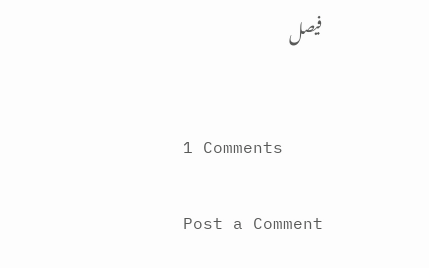فیصل


1 Comments

Post a Comment